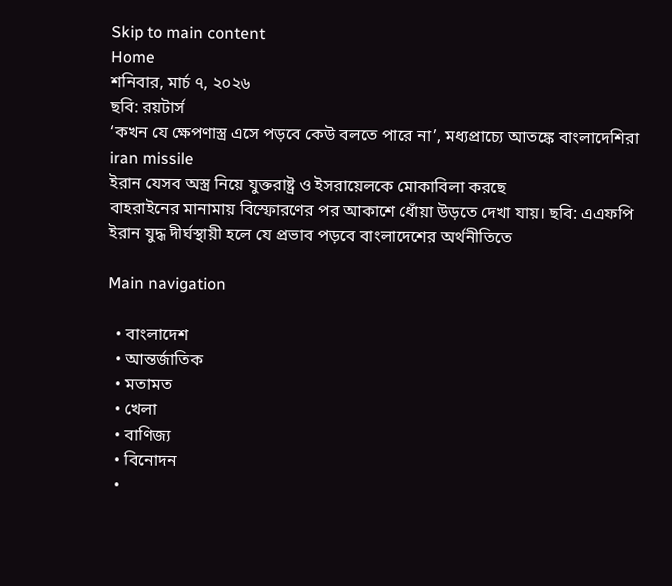Skip to main content
Home
শনিবার, মার্চ ৭, ২০২৬
ছবি: রয়টার্স
‘কখন যে ক্ষেপণাস্ত্র এসে পড়বে কেউ বলতে পারে না’, মধ্যপ্রাচ্যে আতঙ্কে বাংলাদেশিরা
iran missile
ইরান যেসব অস্ত্র নিয়ে যুক্তরাষ্ট্র ও ইসরায়েলকে মোকাবিলা করছে
বাহরাইনের মানামায় বিস্ফোরণের পর আকাশে ধোঁয়া উড়তে দেখা যায়। ছবি: এএফপি
ইরান যুদ্ধ দীর্ঘস্থায়ী হলে যে প্রভাব পড়বে বাংলাদেশের অর্থনীতিতে

Main navigation

  • বাংলাদেশ
  • আন্তর্জাতিক
  • মতামত
  • খেলা
  • বাণিজ্য
  • বিনোদন
  •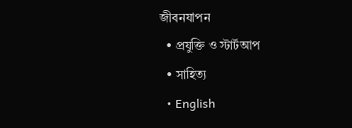জীবনযাপন
  • প্রযুক্তি ও স্টার্টআপ
  • সাহিত্য
  • English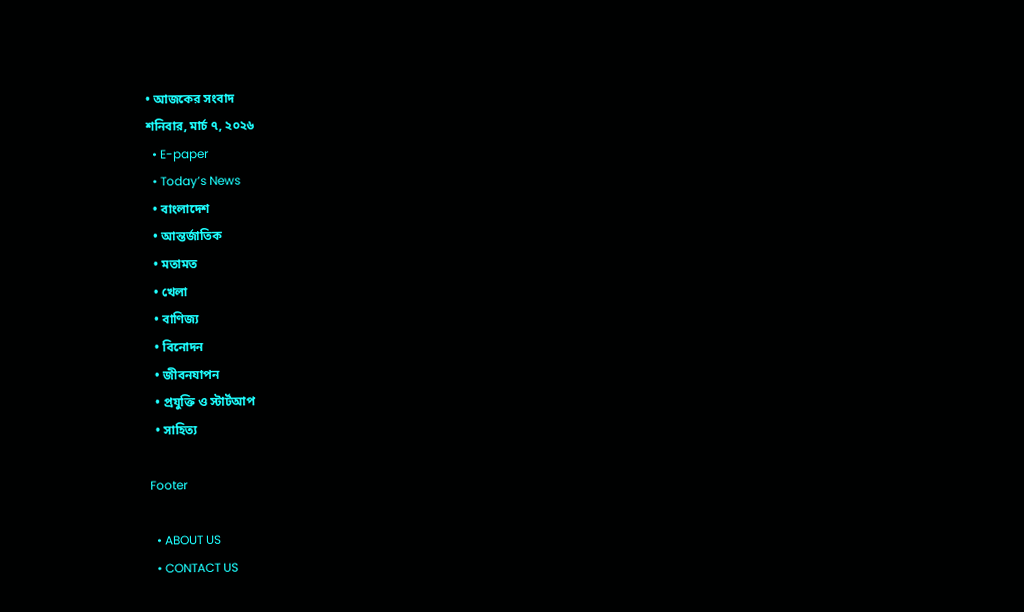• আজকের সংবাদ
শনিবার, মার্চ ৭, ২০২৬
  • E-paper
  • Today’s News
  • বাংলাদেশ
  • আন্তর্জাতিক
  • মতামত
  • খেলা
  • বাণিজ্য
  • বিনোদন
  • জীবনযাপন
  • প্রযুক্তি ও স্টার্টআপ
  • সাহিত্য

Footer

  • ABOUT US
  • CONTACT US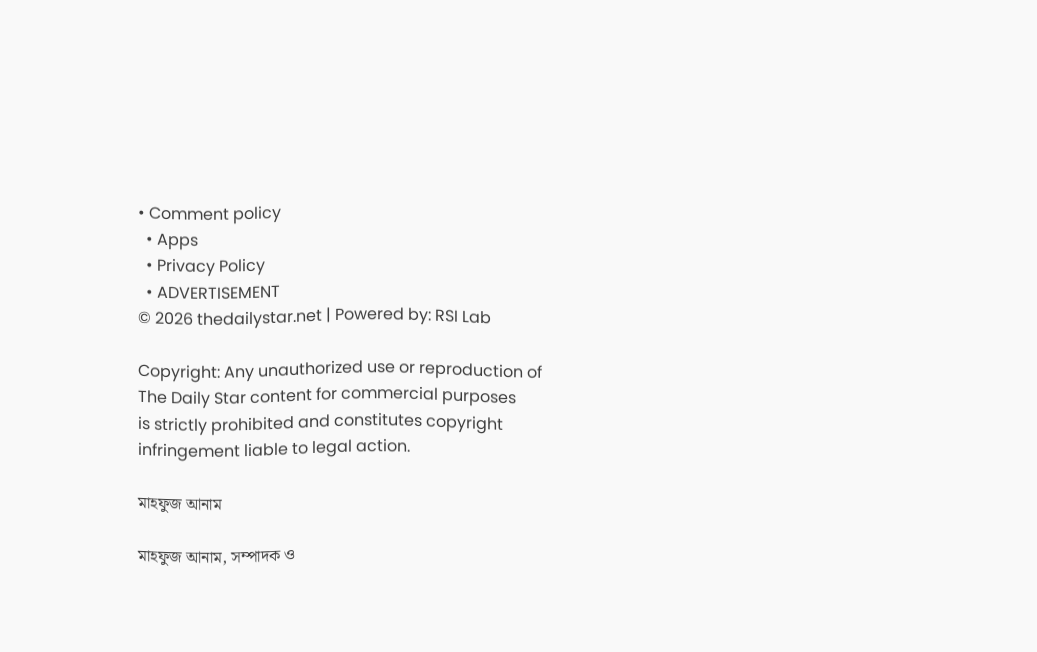• Comment policy
  • Apps
  • Privacy Policy
  • ADVERTISEMENT
© 2026 thedailystar.net | Powered by: RSI Lab

Copyright: Any unauthorized use or reproduction of The Daily Star content for commercial purposes
is strictly prohibited and constitutes copyright infringement liable to legal action.

মাহফুজ আনাম

মাহফুজ আনাম, সম্পাদক ও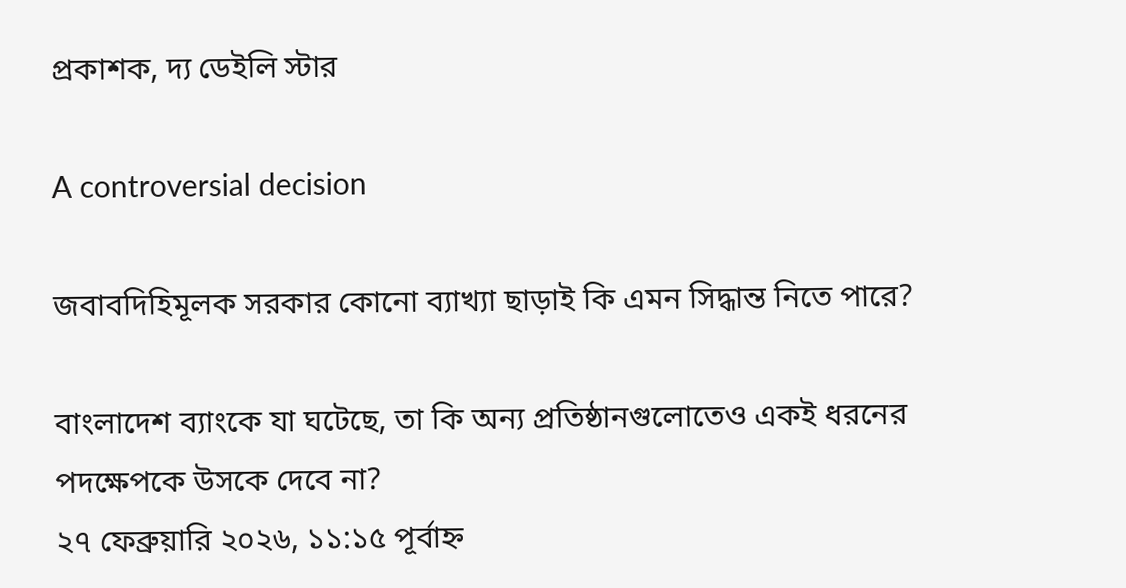প্রকাশক, দ্য ডেইলি স্টার

A controversial decision

জবাবদিহিমূলক সরকার কোনো ব্যাখ্যা ছাড়াই কি এমন সিদ্ধান্ত নিতে পারে?

বাংলাদেশ ব্যাংকে যা ঘটেছে, তা কি অন্য প্রতিষ্ঠানগুলোতেও একই ধরনের পদক্ষেপকে উসকে দেবে না?
২৭ ফেব্রুয়ারি ২০২৬, ১১:১৫ পূর্বাহ্ন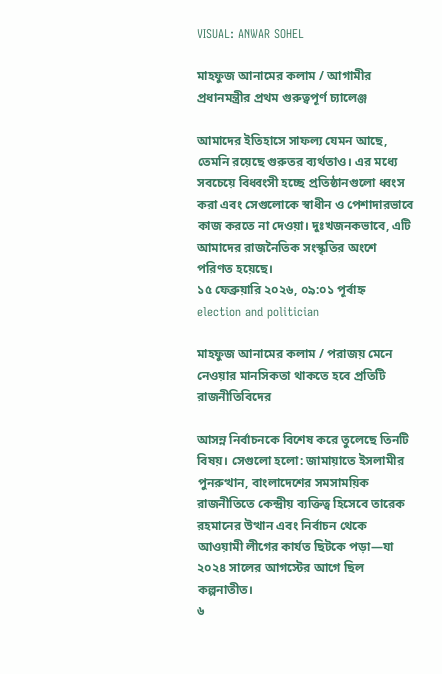VISUAL: ANWAR SOHEL

মাহফুজ আনামের কলাম / আগামীর প্রধানমন্ত্রীর প্রথম গুরুত্বপূর্ণ চ্যালেঞ্জ

আমাদের ইতিহাসে সাফল্য যেমন আছে, তেমনি রয়েছে গুরুতর ব্যর্থতাও। এর মধ্যে সবচেয়ে বিধ্বংসী হচ্ছে প্রতিষ্ঠানগুলো ধ্বংস করা এবং সেগুলোকে স্বাধীন ও পেশাদারভাবে কাজ করতে না দেওয়া। দুঃখজনকভাবে, এটি আমাদের রাজনৈতিক সংস্কৃতির অংশে পরিণত হয়েছে।
১৫ ফেব্রুয়ারি ২০২৬, ০৯:০১ পূর্বাহ্ন
election and politician

মাহফুজ আনামের কলাম / পরাজয় মেনে নেওয়ার মানসিকতা থাকতে হবে প্রতিটি রাজনীতিবিদের

আসন্ন নির্বাচনকে বিশেষ করে তুলেছে তিনটি বিষয়। সেগুলো হলো: জামায়াতে ইসলামীর পুনরুত্থান, বাংলাদেশের সমসাময়িক রাজনীতিতে কেন্দ্রীয় ব্যক্তিত্ব হিসেবে তারেক রহমানের উত্থান এবং নির্বাচন থেকে আওয়ামী লীগের কার্যত ছিটকে পড়া—যা ২০২৪ সালের আগস্টের আগে ছিল কল্পনাতীত।
৬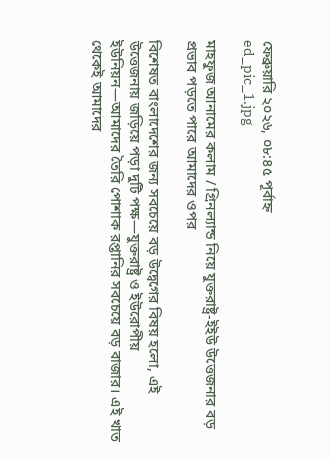ফেব্রুয়ারি ২০২৬, ০৮:৪৫ পূর্বাহ্ন
ed_pic_1.jpg

মাহফুজ আনামের কলাম / গ্রিনল্যান্ড নিয়ে যুক্তরাষ্ট্র-ইইউ উত্তেজনার বড় প্রভাব পড়তে পারে আমাদের ওপর

বিশেষত বাংলাদেশের জন্য সবচেয়ে বড় উদ্বেগের বিষয় হলো, এই উত্তেজনায় জড়িয়ে পড়া দুটি পক্ষ—যুক্তরাষ্ট্র ও ইউরোপীয় ইউনিয়ন—আমাদের তৈরি পোশাক রপ্তানির সবচেয়ে বড় বাজার। এই খাত থেকেই আমাদের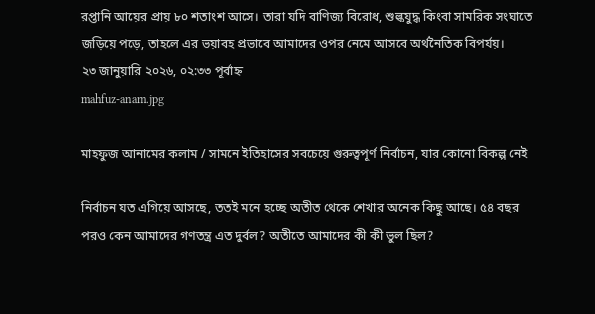রপ্তানি আয়ের প্রায় ৮০ শতাংশ আসে। তারা যদি বাণিজ্য বিরোধ, শুল্কযুদ্ধ কিংবা সামরিক সংঘাতে জড়িয়ে পড়ে, তাহলে এর ভয়াবহ প্রভাবে আমাদের ওপর নেমে আসবে অর্থনৈতিক বিপর্যয়।
২৩ জানুয়ারি ২০২৬, ০২:৩৩ পূর্বাহ্ন
mahfuz-anam.jpg

মাহফুজ আনামের কলাম / সামনে ইতিহাসের সবচেয়ে গুরুত্বপূর্ণ নির্বাচন, যার কোনো বিকল্প নেই

নির্বাচন যত এগিয়ে আসছে, ততই মনে হচ্ছে অতীত থেকে শেখার অনেক কিছু আছে। ৫৪ বছর পরও কেন আমাদের গণতন্ত্র এত দুর্বল? অতীতে আমাদের কী কী ভুল ছিল?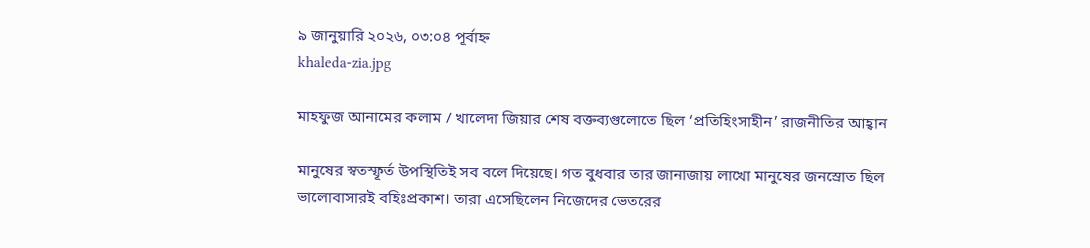৯ জানুয়ারি ২০২৬, ০৩:০৪ পূর্বাহ্ন
khaleda-zia.jpg

মাহফুজ আনামের কলাম / খালেদা জিয়ার শেষ বক্তব্যগুলোতে ছিল ‘প্রতিহিংসাহীন’ রাজনীতির আহ্বান

মানুষের স্বতস্ফূর্ত উপস্থিতিই সব বলে দিয়েছে। গত বুধবার তার জানাজায় লাখো মানুষের জনস্রোত ছিল ভালোবাসারই বহিঃপ্রকাশ। তারা এসেছিলেন নিজেদের ভেতরের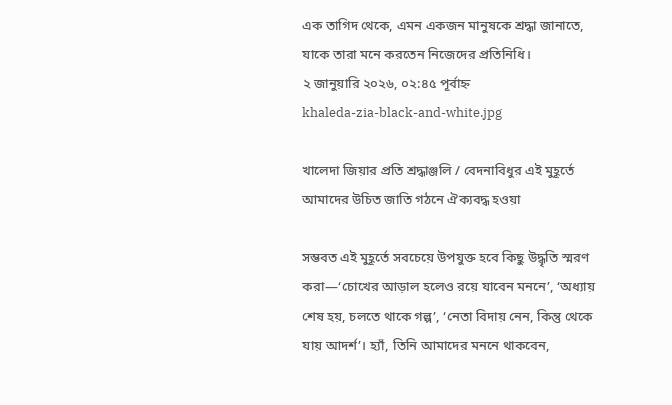এক তাগিদ থেকে, এমন একজন মানুষকে শ্রদ্ধা জানাতে, যাকে তারা মনে করতেন নিজেদের প্রতিনিধি।
২ জানুয়ারি ২০২৬, ০২:৪৫ পূর্বাহ্ন
khaleda-zia-black-and-white.jpg

খালেদা জিয়ার প্রতি শ্রদ্ধাঞ্জলি / বেদনাবিধুর এই মুহূর্তে আমাদের উচিত জাতি গঠনে ঐক্যবদ্ধ হওয়া

সম্ভবত এই মুহূর্তে সবচেয়ে উপযুক্ত হবে কিছু উদ্ধৃতি স্মরণ করা—‘চোখের আড়াল হলেও রয়ে যাবেন মননে’, ‘অধ্যায় শেষ হয়, চলতে থাকে গল্প’, ‘নেতা বিদায় নেন, কিন্তু থেকে যায় আদর্শ’। হ্যাঁ, তিনি আমাদের মননে থাকবেন,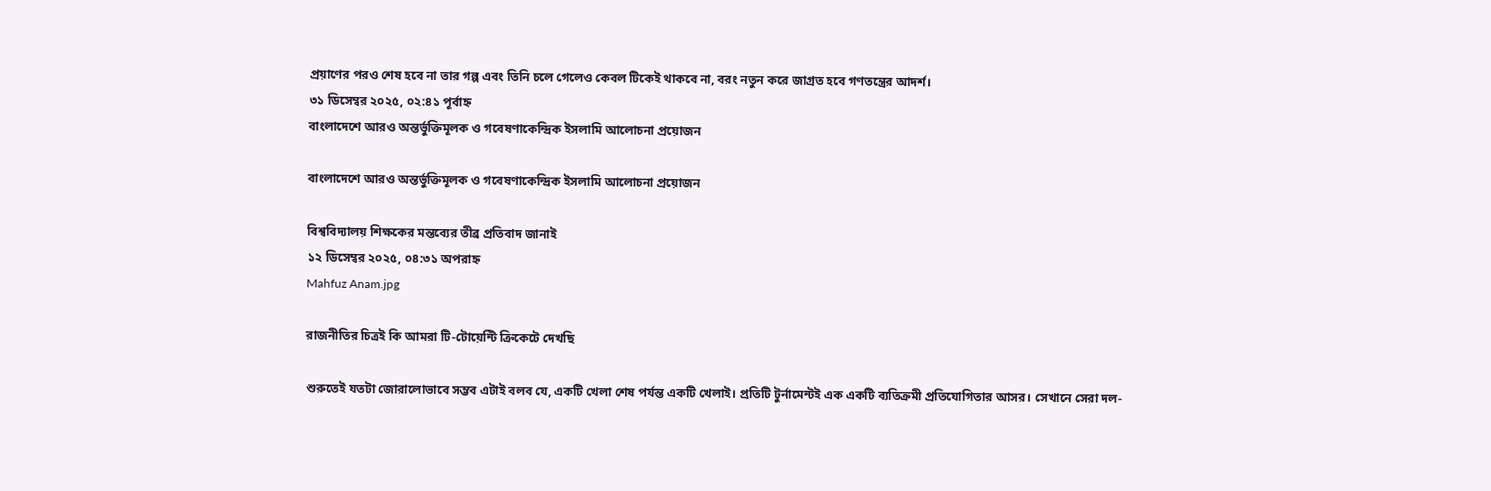প্রয়াণের পরও শেষ হবে না তার গল্প এবং তিনি চলে গেলেও কেবল টিকেই থাকবে না, বরং নতুন করে জাগ্রত হবে গণতন্ত্রের আদর্শ।
৩১ ডিসেম্বর ২০২৫, ০২:৪১ পূর্বাহ্ন
বাংলাদেশে আরও অন্তর্ভুক্তিমূলক ও গবেষণাকেন্দ্রিক ইসলামি আলোচনা প্রয়োজন

বাংলাদেশে আরও অন্তর্ভুক্তিমূলক ও গবেষণাকেন্দ্রিক ইসলামি আলোচনা প্রয়োজন

বিশ্ববিদ্যালয় শিক্ষকের মন্তব্যের তীব্র প্রতিবাদ জানাই
১২ ডিসেম্বর ২০২৫, ০৪:৩১ অপরাহ্ন
Mahfuz Anam.jpg

রাজনীতির চিত্রই কি আমরা টি-টোয়েন্টি ক্রিকেটে দেখছি

শুরুতেই যতটা জোরালোভাবে সম্ভব এটাই বলব যে, একটি খেলা শেষ পর্যন্ত একটি খেলাই। প্রতিটি টুর্নামেন্টই এক একটি ব্যতিক্রমী প্রতিযোগিতার আসর। সেখানে সেরা দল-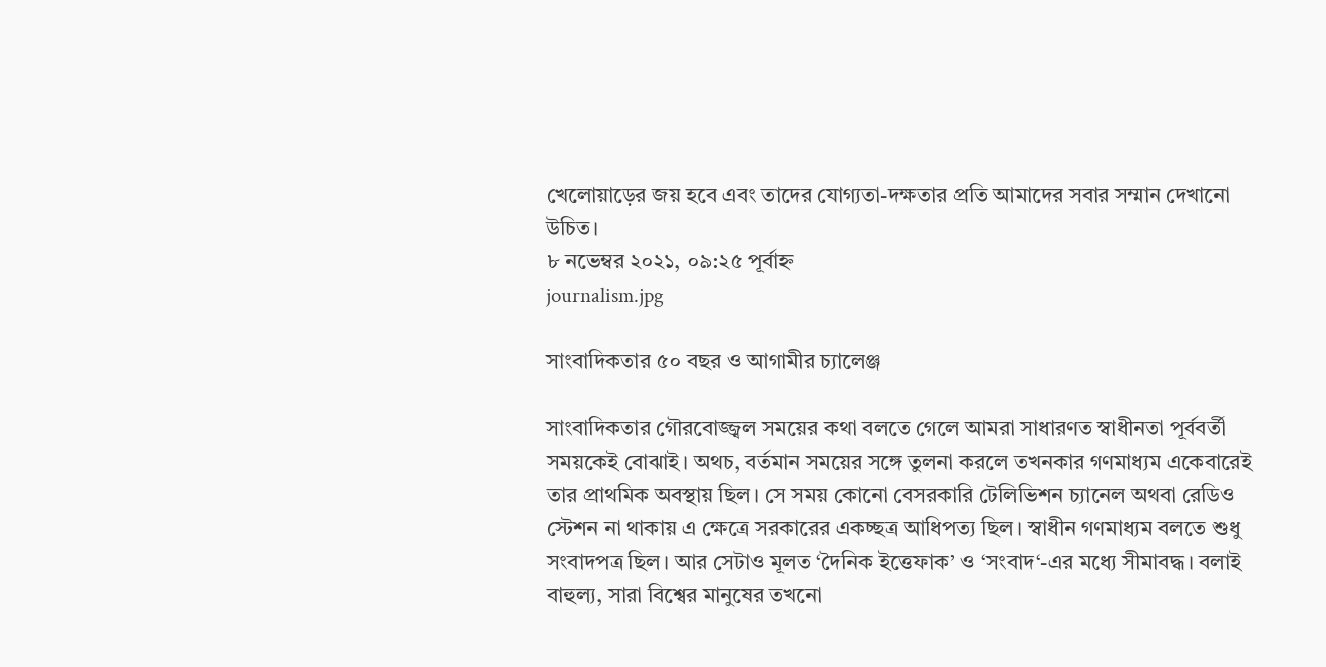খেলোয়াড়ের জয় হবে এবং তাদের যোগ্যতা-দক্ষতার প্রতি আমাদের সবার সম্মান দেখানো উচিত।
৮ নভেম্বর ২০২১, ০৯:২৫ পূর্বাহ্ন
journalism.jpg

সাংবাদিকতার ৫০ বছর ও আগামীর চ্যালেঞ্জ

সাংবাদিকতার গৌরবোজ্জ্বল সময়ের কথা বলতে গেলে আমরা সাধারণত স্বাধীনতা পূর্ববর্তী সময়কেই বোঝাই। অথচ, বর্তমান সময়ের সঙ্গে তুলনা করলে তখনকার গণমাধ্যম একেবারেই তার প্রাথমিক অবস্থায় ছিল। সে সময় কোনো বেসরকারি টেলিভিশন চ্যানেল অথবা রেডিও স্টেশন না থাকায় এ ক্ষেত্রে সরকারের একচ্ছত্র আধিপত্য ছিল। স্বাধীন গণমাধ্যম বলতে শুধু সংবাদপত্র ছিল। আর সেটাও মূলত ‘দৈনিক ইত্তেফাক’ ও ‘সংবাদ‘-এর মধ্যে সীমাবদ্ধ। বলাই বাহুল্য, সারা বিশ্বের মানুষের তখনো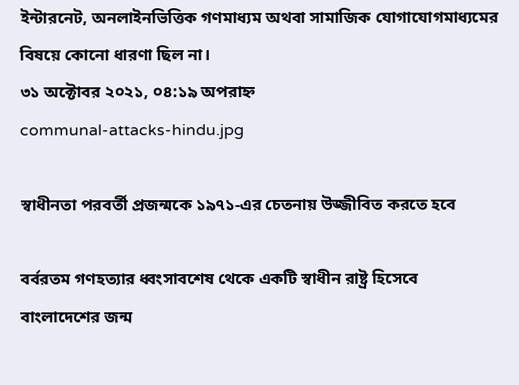ইন্টারনেট, অনলাইনভিত্তিক গণমাধ্যম অথবা সামাজিক যোগাযোগমাধ্যমের বিষয়ে কোনো ধারণা ছিল না।
৩১ অক্টোবর ২০২১, ০৪:১৯ অপরাহ্ন
communal-attacks-hindu.jpg

স্বাধীনতা পরবর্তী প্রজন্মকে ১৯৭১-এর চেতনায় উজ্জীবিত করতে হবে

বর্বরতম গণহত্যার ধ্বংসাবশেষ থেকে একটি স্বাধীন রাষ্ট্র হিসেবে বাংলাদেশের জন্ম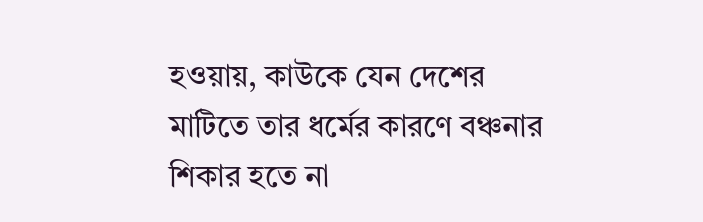হওয়ায়, কাউকে যেন দেশের মাটিতে তার ধর্মের কারণে বঞ্চনার শিকার হতে না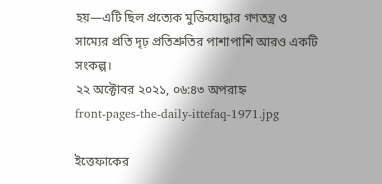হয়—এটি ছিল প্রত্যেক মুক্তিযোদ্ধার গণতন্ত্র ও সাম্যের প্রতি দৃঢ় প্রতিশ্রুতির পাশাপাশি আরও একটি সংকল্প।
২২ অক্টোবর ২০২১, ০৬:৪৩ অপরাহ্ন
front-pages-the-daily-ittefaq-1971.jpg

ইত্তেফাকের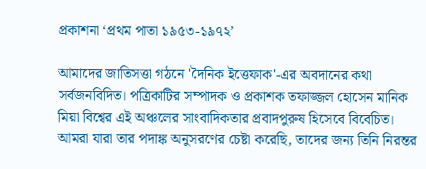প্রকাশনা ‘প্রথম পাতা ১৯৫৩-১৯৭২’

আমাদের জাতিসত্তা গঠনে 'দৈনিক ইত্তেফাক'-এর অবদানের কথা সর্বজনবিদিত। পত্রিকাটির সম্পাদক ও প্রকাশক তফাজ্জল হোসেন মানিক মিয়া বিশ্বের এই অঞ্চলের সাংবাদিকতার প্রবাদপুরুষ হিসেবে বিবেচিত। আমরা যারা তার পদাঙ্ক অনুসরণের চেষ্টা করেছি, তাদের জন্য তিনি নিরন্তর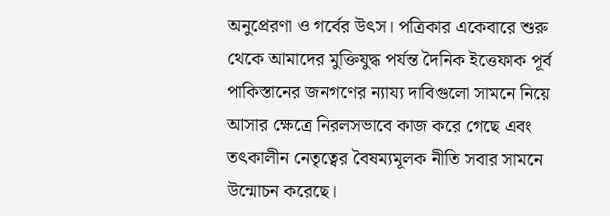অনুপ্রেরণা ও গর্বের উৎস। পত্রিকার একেবারে শুরু থেকে আমাদের মুক্তিযুদ্ধ পর্যন্ত দৈনিক ইত্তেফাক পূর্ব পাকিস্তানের জনগণের ন্যায্য দাবিগুলো সামনে নিয়ে আসার ক্ষেত্রে নিরলসভাবে কাজ করে গেছে এবং তৎকালীন নেতৃত্বের বৈষম্যমূলক নীতি সবার সামনে উন্মোচন করেছে।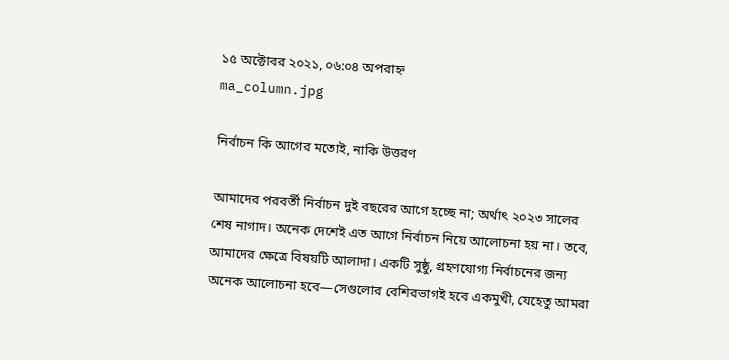১৫ অক্টোবর ২০২১, ০৬:০৪ অপরাহ্ন
ma_column.jpg

নির্বাচন কি আগের মতোই, নাকি উত্তরণ

আমাদের পরবর্তী নির্বাচন দুই বছরের আগে হচ্ছে না; অর্থাৎ ২০২৩ সালের শেষ নাগাদ। অনেক দেশেই এত আগে নির্বাচন নিয়ে আলোচনা হয় না। তবে, আমাদের ক্ষেত্রে বিষয়টি আলাদা। একটি সুষ্ঠু, গ্রহণযোগ্য নির্বাচনের জন্য অনেক আলোচনা হবে—সেগুলোর বেশিরভাগই হবে একমুখী, যেহেতু আমরা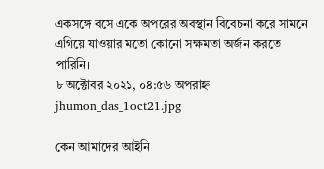একসঙ্গে বসে একে অপরের অবস্থান বিবেচনা করে সামনে এগিয়ে যাওয়ার মতো কোনো সক্ষমতা অর্জন করতে পারিনি।
৮ অক্টোবর ২০২১, ০৪:৫৬ অপরাহ্ন
jhumon_das_1oct21.jpg

কেন আমাদের আইনি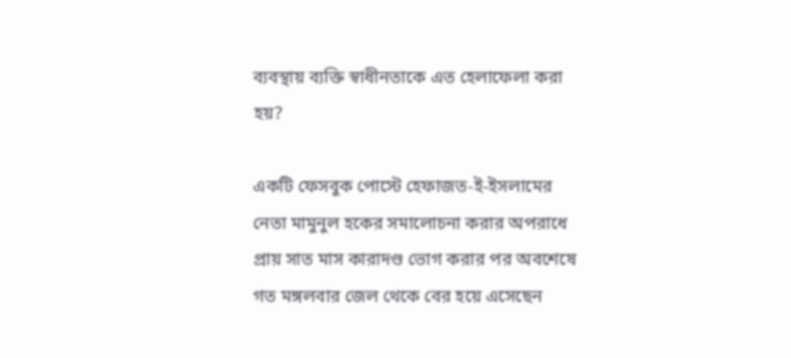ব্যবস্থায় ব্যক্তি স্বাধীনতাকে এত হেলাফেলা করা হয়?

একটি ফেসবুক পোস্টে হেফাজত-ই-ইসলামের নেতা মামুনুল হকের সমালোচনা করার অপরাধে প্রায় সাত মাস কারাদণ্ড ভোগ করার পর অবশেষে গত মঙ্গলবার জেল থেকে বের হয়ে এসেছেন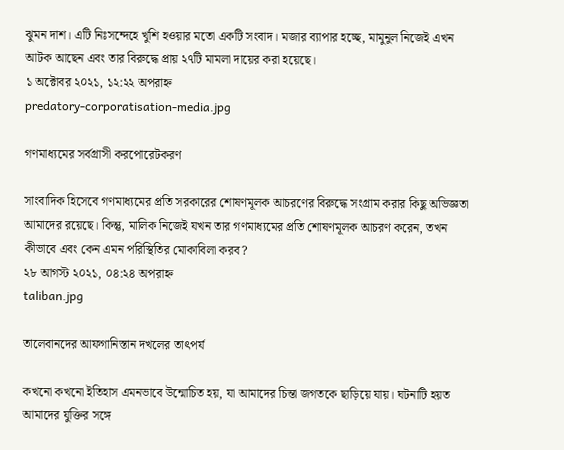ঝুমন দাশ। এটি নিঃসন্দেহে খুশি হওয়ার মতো একটি সংবাদ। মজার ব্যাপার হচ্ছে, মামুনুল নিজেই এখন আটক আছেন এবং তার বিরুদ্ধে প্রায় ২৭টি মামলা দায়ের করা হয়েছে।
১ অক্টোবর ২০২১, ১২:২২ অপরাহ্ন
predatory-corporatisation-media.jpg

গণমাধ্যমের সর্বগ্রাসী করপোরেটকরণ

সাংবাদিক হিসেবে গণমাধ্যমের প্রতি সরকারের শোষণমূলক আচরণের বিরুদ্ধে সংগ্রাম করার কিছু অভিজ্ঞতা আমাদের রয়েছে। কিন্তু, মালিক নিজেই যখন তার গণমাধ্যমের প্রতি শোষণমূলক আচরণ করেন, তখন কীভাবে এবং কেন এমন পরিস্থিতির মোকাবিলা করব?
২৮ আগস্ট ২০২১, ০৪:২৪ অপরাহ্ন
taliban.jpg

তালেবানদের আফগানিস্তান দখলের তাৎপর্য

কখনো কখনো ইতিহাস এমনভাবে উন্মোচিত হয়, যা আমাদের চিন্তা জগতকে ছাড়িয়ে যায়। ঘটনাটি হয়ত আমাদের যুক্তির সঙ্গে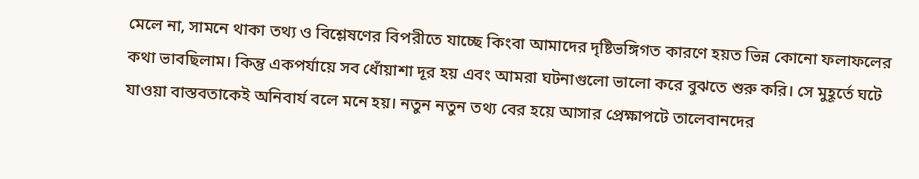মেলে না, সামনে থাকা তথ্য ও বিশ্লেষণের বিপরীতে যাচ্ছে কিংবা আমাদের দৃষ্টিভঙ্গিগত কারণে হয়ত ভিন্ন কোনো ফলাফলের কথা ভাবছিলাম। কিন্তু একপর্যায়ে সব ধোঁয়াশা দূর হয় এবং আমরা ঘটনাগুলো ভালো করে বুঝতে শুরু করি। সে মুহূর্তে ঘটে যাওয়া বাস্তবতাকেই অনিবার্য বলে মনে হয়। নতুন নতুন তথ্য বের হয়ে আসার প্রেক্ষাপটে তালেবানদের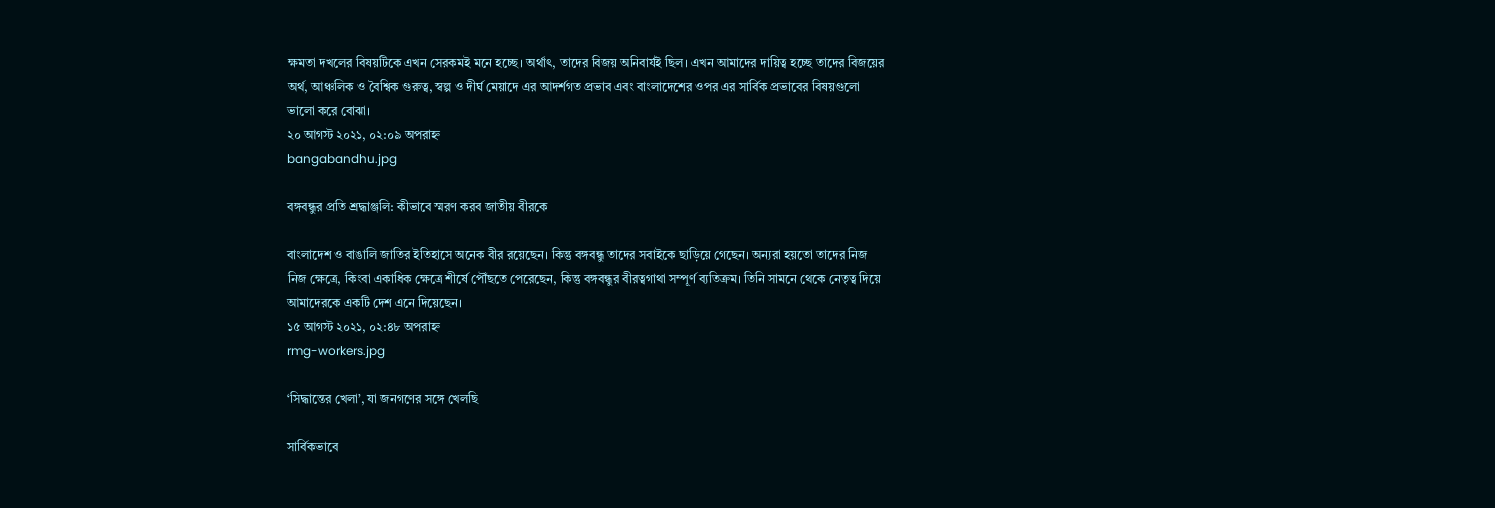ক্ষমতা দখলের বিষয়টিকে এখন সেরকমই মনে হচ্ছে। অর্থাৎ, তাদের বিজয় অনিবার্যই ছিল। এখন আমাদের দায়িত্ব হচ্ছে তাদের বিজয়ের অর্থ, আঞ্চলিক ও বৈশ্বিক গুরুত্ব, স্বল্প ও দীর্ঘ মেয়াদে এর আদর্শগত প্রভাব এবং বাংলাদেশের ওপর এর সার্বিক প্রভাবের বিষয়গুলো ভালো করে বোঝা।
২০ আগস্ট ২০২১, ০২:০৯ অপরাহ্ন
bangabandhu.jpg

বঙ্গবন্ধুর প্রতি শ্রদ্ধাঞ্জলি: কীভাবে স্মরণ করব জাতীয় বীরকে

বাংলাদেশ ও বাঙালি জাতির ইতিহাসে অনেক বীর রয়েছেন। কিন্তু বঙ্গবন্ধু তাদের সবাইকে ছাড়িয়ে গেছেন। অন্যরা হয়তো তাদের নিজ নিজ ক্ষেত্রে, কিংবা একাধিক ক্ষেত্রে শীর্ষে পৌঁছতে পেরেছেন, কিন্তু বঙ্গবন্ধুর বীরত্বগাথা সম্পূর্ণ ব্যতিক্রম। তিনি সামনে থেকে নেতৃত্ব দিয়ে আমাদেরকে একটি দেশ এনে দিয়েছেন।
১৫ আগস্ট ২০২১, ০২:৪৮ অপরাহ্ন
rmg-workers.jpg

‘সিদ্ধান্তের খেলা’, যা জনগণের সঙ্গে খেলছি

সার্বিকভাবে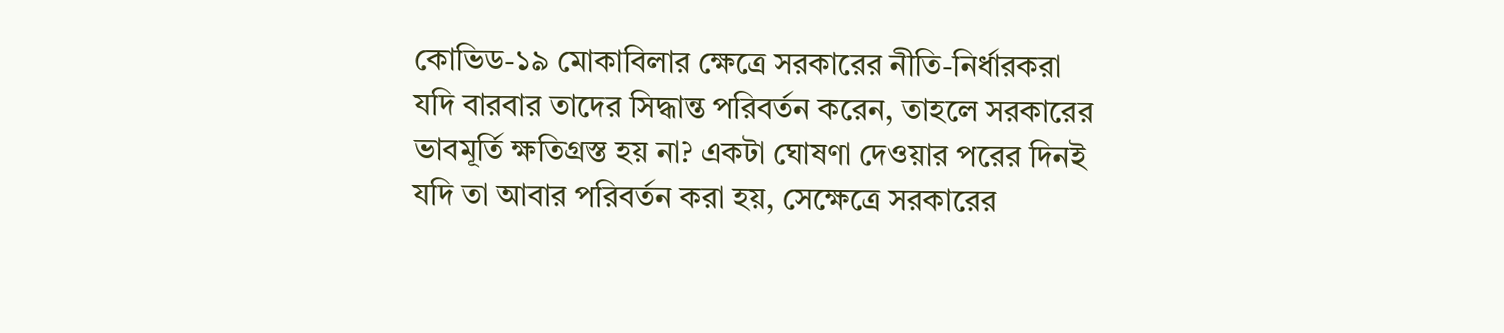কোভিড-১৯ মোকাবিলার ক্ষেত্রে সরকারের নীতি-নির্ধারকরা যদি বারবার তাদের সিদ্ধান্ত পরিবর্তন করেন, তাহলে সরকারের ভাবমূর্তি ক্ষতিগ্রস্ত হয় না? একটা ঘোষণা দেওয়ার পরের দিনই যদি তা আবার পরিবর্তন করা হয়, সেক্ষেত্রে সরকারের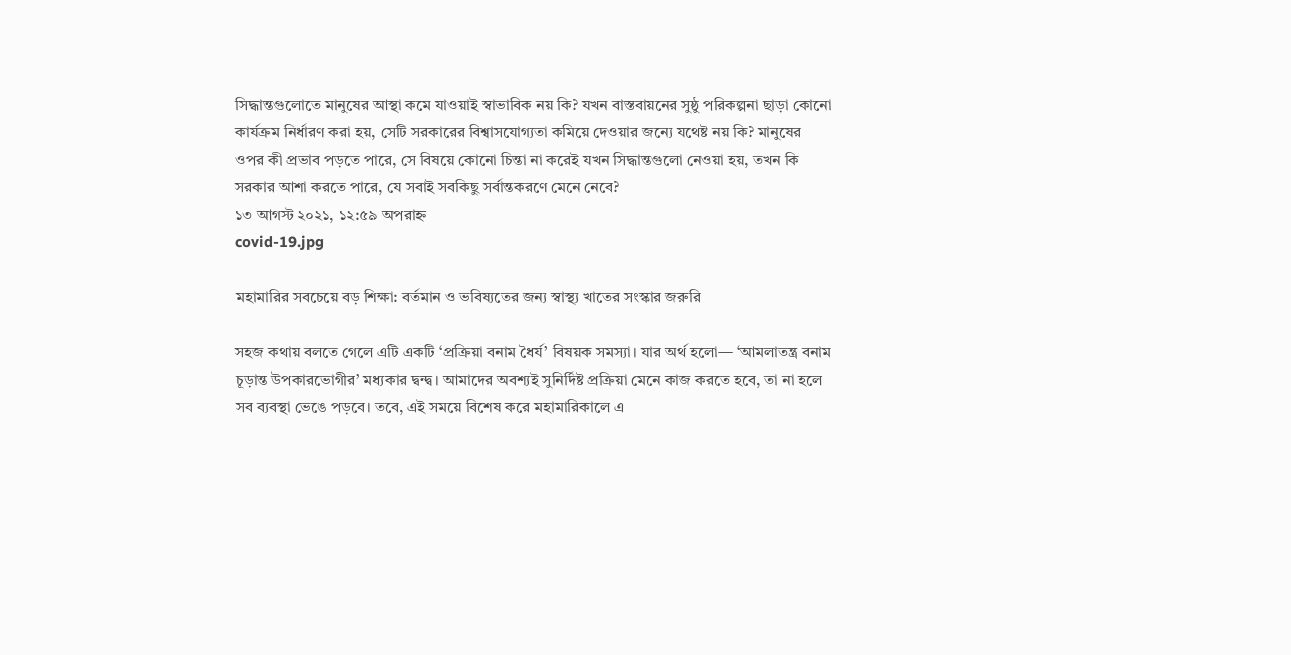সিদ্ধান্তগুলোতে মানুষের আস্থা কমে যাওয়াই স্বাভাবিক নয় কি? যখন বাস্তবায়নের সুষ্ঠু পরিকল্পনা ছাড়া কোনো কার্যক্রম নির্ধারণ করা হয়, সেটি সরকারের বিশ্বাসযোগ্যতা কমিয়ে দেওয়ার জন্যে যথেষ্ট নয় কি? মানুষের ওপর কী প্রভাব পড়তে পারে, সে বিষয়ে কোনো চিন্তা না করেই যখন সিদ্ধান্তগুলো নেওয়া হয়, তখন কি সরকার আশা করতে পারে, যে সবাই সবকিছু সর্বান্তকরণে মেনে নেবে?
১৩ আগস্ট ২০২১, ১২:৫৯ অপরাহ্ন
covid-19.jpg

মহামারির সবচেয়ে বড় শিক্ষা: বর্তমান ও ভবিষ্যতের জন্য স্বাস্থ্য খাতের সংস্কার জরুরি

সহজ কথায় বলতে গেলে এটি একটি ‘প্রক্রিয়া বনাম ধৈর্য’ বিষয়ক সমস্যা। যার অর্থ হলো— ‘আমলাতন্ত্র বনাম চূড়ান্ত উপকারভোগীর’ মধ্যকার দ্বন্দ্ব। আমাদের অবশ্যই সুনির্দিষ্ট প্রক্রিয়া মেনে কাজ করতে হবে, তা না হলে সব ব্যবস্থা ভেঙে পড়বে। তবে, এই সময়ে বিশেষ করে মহামারিকালে এ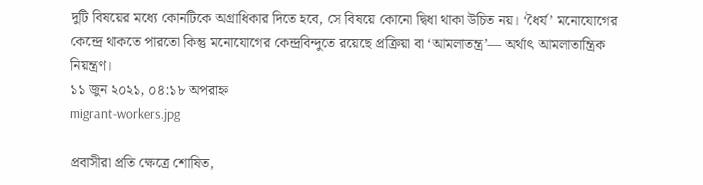দুটি বিষয়ের মধ্যে কোনটিকে অগ্রাধিকার দিতে হবে, সে বিষয়ে কোনো দ্বিধা থাকা উচিত নয়। ‘ধৈর্য’ মনোযোগের কেন্দ্রে থাকতে পারতো কিন্তু মনোযোগের কেন্দ্রবিন্দুতে রয়েছে প্রক্রিয়া বা ‘আমলাতন্ত্র’— অর্থাৎ আমলাতান্ত্রিক নিয়ন্ত্রণ।
১১ জুন ২০২১, ০৪:১৮ অপরাহ্ন
migrant-workers.jpg

প্রবাসীরা প্রতি ক্ষেত্রে শোষিত,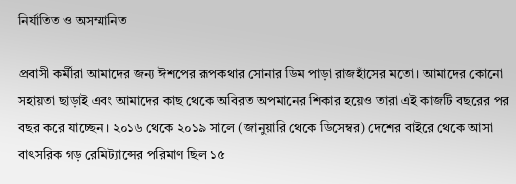নির্যাতিত ও অসম্মানিত

প্রবাসী কর্মীরা আমাদের জন্য ঈশপের রূপকথার সোনার ডিম পাড়া রাজহাঁসের মতো। আমাদের কোনো সহায়তা ছাড়াই এবং আমাদের কাছ থেকে অবিরত অপমানের শিকার হয়েও তারা এই কাজটি বছরের পর বছর করে যাচ্ছেন। ২০১৬ থেকে ২০১৯ সালে (জানুয়ারি থেকে ডিসেম্বর) দেশের বাইরে থেকে আসা বাৎসরিক গড় রেমিট্যান্সের পরিমাণ ছিল ১৫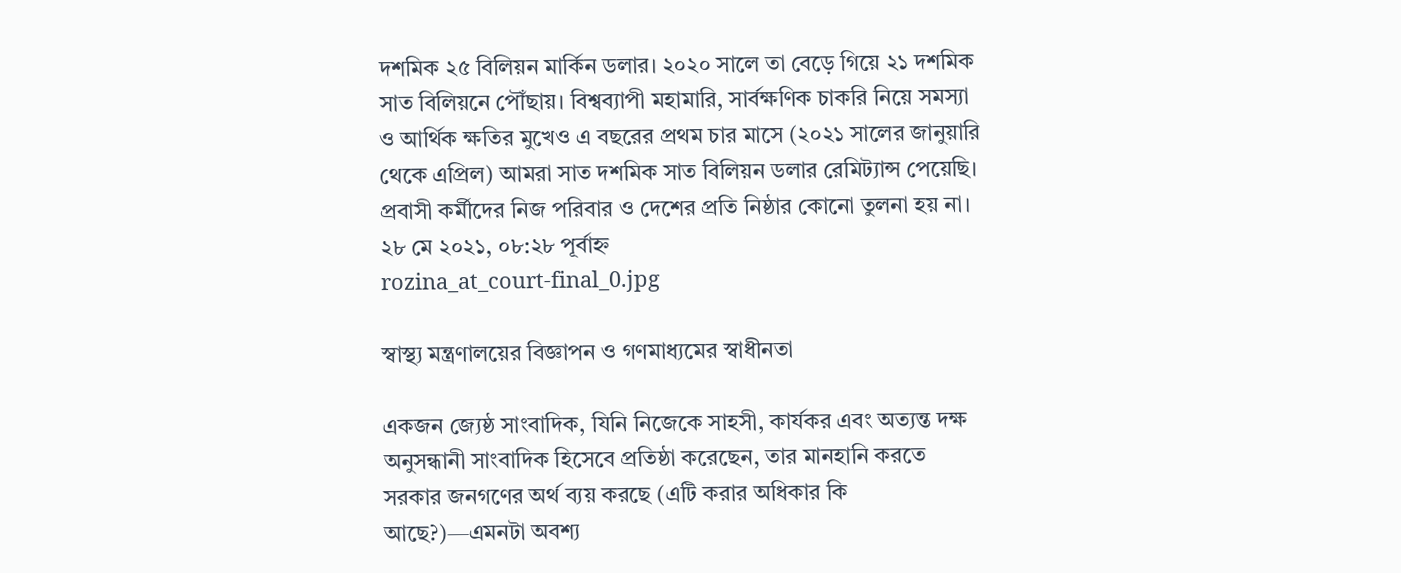দশমিক ২৫ বিলিয়ন মার্কিন ডলার। ২০২০ সালে তা বেড়ে গিয়ে ২১ দশমিক সাত বিলিয়নে পৌঁছায়। বিশ্বব্যাপী মহামারি, সার্বক্ষণিক চাকরি নিয়ে সমস্যা ও আর্থিক ক্ষতির মুখেও এ বছরের প্রথম চার মাসে (২০২১ সালের জানুয়ারি থেকে এপ্রিল) আমরা সাত দশমিক সাত বিলিয়ন ডলার রেমিট্যান্স পেয়েছি। প্রবাসী কর্মীদের নিজ পরিবার ও দেশের প্রতি নিষ্ঠার কোনো তুলনা হয় না।
২৮ মে ২০২১, ০৮:২৮ পূর্বাহ্ন
rozina_at_court-final_0.jpg

স্বাস্থ্য মন্ত্রণালয়ের বিজ্ঞাপন ও গণমাধ্যমের স্বাধীনতা

একজন জ্যেষ্ঠ সাংবাদিক, যিনি নিজেকে সাহসী, কার্যকর এবং অত্যন্ত দক্ষ অনুসন্ধানী সাংবাদিক হিসেবে প্রতিষ্ঠা করেছেন, তার মানহানি করতে সরকার জনগণের অর্থ ব্যয় করছে (এটি করার অধিকার কি আছে?)—এমনটা অবশ্য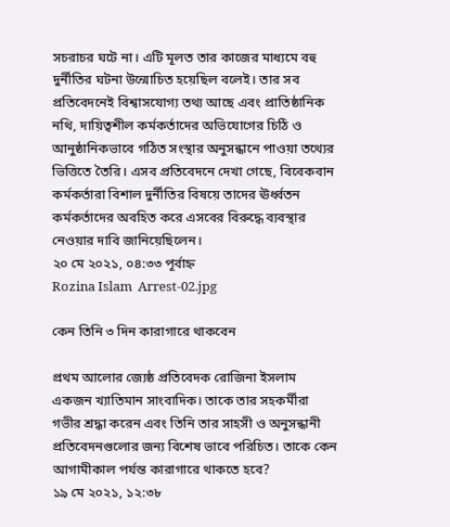সচরাচর ঘটে না। এটি মূলত তার কাজের মাধ্যমে বহু দুর্নীতির ঘটনা উন্মোচিত হয়েছিল বলেই। তার সব প্রতিবেদনেই বিশ্বাসযোগ্য তথ্য আছে এবং প্রাতিষ্ঠানিক নথি, দায়িত্বশীল কর্মকর্তাদের অভিযোগের চিঠি ও আনুষ্ঠানিকভাবে গঠিত সংস্থার অনুসন্ধানে পাওয়া তথ্যের ভিত্তিতে তৈরি। এসব প্রতিবেদনে দেখা গেছে, বিবেকবান কর্মকর্তারা বিশাল দুর্নীতির বিষয়ে তাদের ঊর্ধ্বতন কর্মকর্তাদের অবহিত করে এসবের বিরুদ্ধে ব্যবস্থার নেওয়ার দাবি জানিয়েছিলেন।
২০ মে ২০২১, ০৪:৩৩ পূর্বাহ্ন
Rozina Islam  Arrest-02.jpg

কেন তিনি ৩ দিন কারাগারে থাকবেন

প্রথম আলোর জ্যেষ্ঠ প্রতিবেদক রোজিনা ইসলাম একজন খ্যাতিমান সাংবাদিক। তাকে তার সহকর্মীরা গভীর শ্রদ্ধা করেন এবং তিনি তার সাহসী ও অনুসন্ধানী প্রতিবেদনগুলোর জন্য বিশেষ ভাবে পরিচিত। তাকে কেন আগামীকাল পর্যন্ত কারাগারে থাকতে হবে?
১৯ মে ২০২১, ১২:৩৮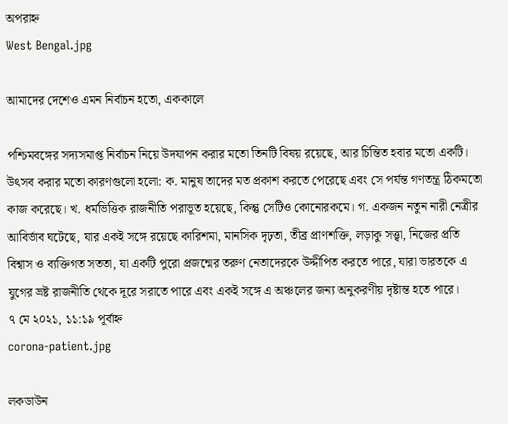অপরাহ্ন
West Bengal.jpg

আমাদের দেশেও এমন নির্বাচন হতো, এককালে

পশ্চিমবঙ্গের সদ্যসমাপ্ত নির্বাচন নিয়ে উদযাপন করার মতো তিনটি বিষয় রয়েছে, আর চিন্তিত হবার মতো একটি। উৎসব করার মতো কারণগুলো হলো: ক. মানুষ তাদের মত প্রকাশ করতে পেরেছে এবং সে পর্যন্ত গণতন্ত্র ঠিকমতো কাজ করেছে। খ. ধর্মভিত্তিক রাজনীতি পরাভূত হয়েছে, কিন্তু সেটিও কোনোরকমে। গ. একজন নতুন নারী নেত্রীর আবির্ভাব ঘটেছে, যার একই সঙ্গে রয়েছে কারিশমা, মানসিক দৃঢ়তা, তীব্র প্রাণশক্তি, লড়াকু সত্ত্বা, নিজের প্রতি বিশ্বাস ও ব্যক্তিগত সততা, যা একটি পুরো প্রজন্মের তরুণ নেতাদেরকে উদ্দীপিত করতে পারে, যারা ভারতকে এ যুগের ভ্রষ্ট রাজনীতি থেকে দূরে সরাতে পারে এবং একই সঙ্গে এ অঞ্চলের জন্য অনুকরণীয় দৃষ্টান্ত হতে পারে।
৭ মে ২০২১, ১১:১৯ পূর্বাহ্ন
corona-patient.jpg

লকডাউন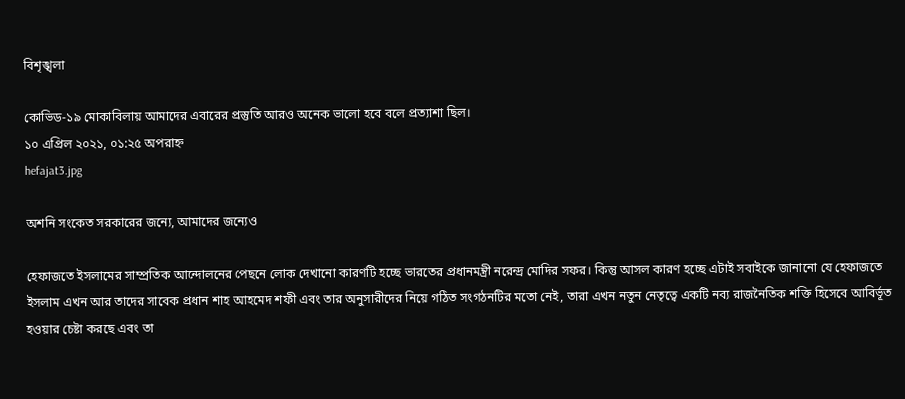বিশৃঙ্খলা

কোভিড-১৯ মোকাবিলায় আমাদের এবারের প্রস্তুতি আরও অনেক ভালো হবে বলে প্রত্যাশা ছিল।
১০ এপ্রিল ২০২১, ০১:২৫ অপরাহ্ন
hefajat3.jpg

অশনি সংকেত সরকারের জন্যে, আমাদের জন্যেও

হেফাজতে ইসলামের সাম্প্রতিক আন্দোলনের পেছনে লোক দেখানো কারণটি হচ্ছে ভারতের প্রধানমন্ত্রী নরেন্দ্র মোদির সফর। কিন্তু আসল কারণ হচ্ছে এটাই সবাইকে জানানো যে হেফাজতে ইসলাম এখন আর তাদের সাবেক প্রধান শাহ আহমেদ শফী এবং তার অনুসারীদের নিয়ে গঠিত সংগঠনটির মতো নেই, তারা এখন নতুন নেতৃত্বে একটি নব্য রাজনৈতিক শক্তি হিসেবে আবির্ভূত হওয়ার চেষ্টা করছে এবং তা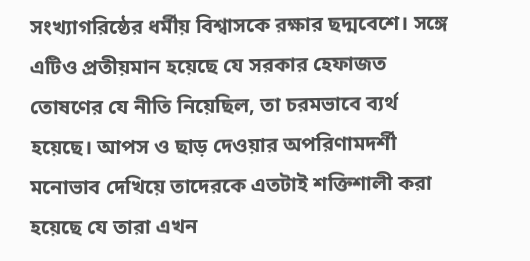সংখ্যাগরিষ্ঠের ধর্মীয় বিশ্বাসকে রক্ষার ছদ্মবেশে। সঙ্গে এটিও প্রতীয়মান হয়েছে যে সরকার হেফাজত তোষণের যে নীতি নিয়েছিল, তা চরমভাবে ব্যর্থ হয়েছে। আপস ও ছাড় দেওয়ার অপরিণামদর্শী মনোভাব দেখিয়ে তাদেরকে এতটাই শক্তিশালী করা হয়েছে যে তারা এখন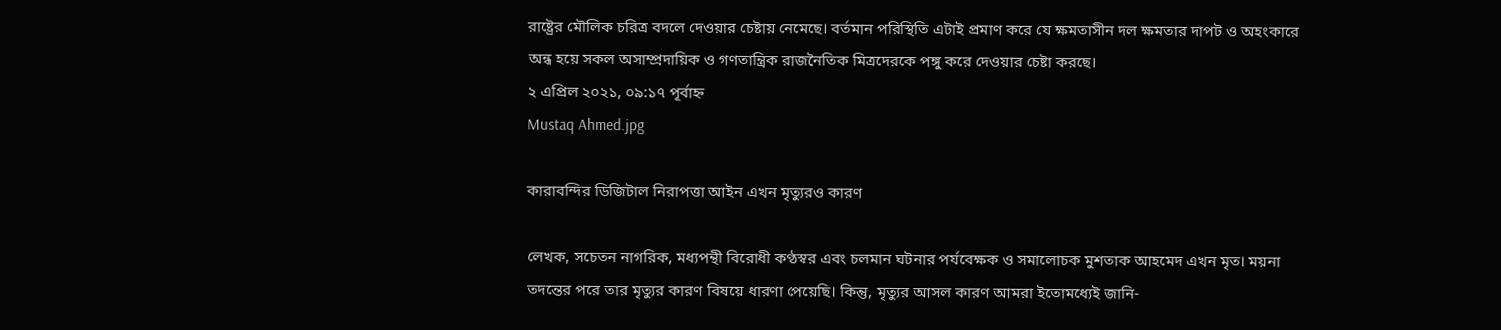রাষ্ট্রের মৌলিক চরিত্র বদলে দেওয়ার চেষ্টায় নেমেছে। বর্তমান পরিস্থিতি এটাই প্রমাণ করে যে ক্ষমতাসীন দল ক্ষমতার দাপট ও অহংকারে অন্ধ হয়ে সকল অসাম্প্রদায়িক ও গণতান্ত্রিক রাজনৈতিক মিত্রদেরকে পঙ্গু করে দেওয়ার চেষ্টা করছে।
২ এপ্রিল ২০২১, ০৯:১৭ পূর্বাহ্ন
Mustaq Ahmed.jpg

কারাবন্দির ডিজিটাল নিরাপত্তা আইন এখন মৃত্যুরও কারণ

লেখক, সচেতন নাগরিক, মধ্যপন্থী বিরোধী কণ্ঠস্বর এবং চলমান ঘটনার পর্যবেক্ষক ও সমালোচক মুশতাক আহমেদ এখন মৃত। ময়না তদন্তের পরে তার মৃত্যুর কারণ বিষয়ে ধারণা পেয়েছি। কিন্তু, মৃত্যুর আসল কারণ আমরা ইতোমধ্যেই জানি-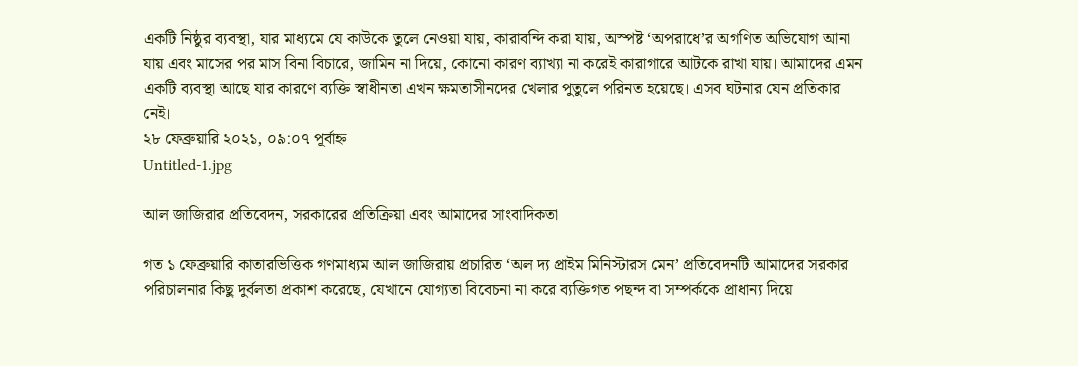একটি নিষ্ঠুর ব্যবস্থা, যার মাধ্যমে যে কাউকে তুলে নেওয়া যায়, কারাবন্দি করা যায়, অস্পষ্ট ‘অপরাধে’র অগণিত অভিযোগ আনা যায় এবং মাসের পর মাস বিনা বিচারে, জামিন না দিয়ে, কোনো কারণ ব্যাখ্যা না করেই কারাগারে আটকে রাখা যায়। আমাদের এমন একটি ব্যবস্থা আছে যার কারণে ব্যক্তি স্বাধীনতা এখন ক্ষমতাসীনদের খেলার পুতুলে পরিনত হয়েছে। এসব ঘটনার যেন প্রতিকার নেই।
২৮ ফেব্রুয়ারি ২০২১, ০৯:০৭ পূর্বাহ্ন
Untitled-1.jpg

আল জাজিরার প্রতিবেদন, সরকারের প্রতিক্রিয়া এবং আমাদের সাংবাদিকতা

গত ১ ফেব্রুয়ারি কাতারভিত্তিক গণমাধ্যম আল জাজিরায় প্রচারিত ‘অল দ্য প্রাইম মিনিস্টারস মেন’ প্রতিবেদনটি আমাদের সরকার পরিচালনার কিছু দুর্বলতা প্রকাশ করেছে, যেখানে যোগ্যতা বিবেচনা না করে ব্যক্তিগত পছন্দ বা সম্পর্ককে প্রাধান্য দিয়ে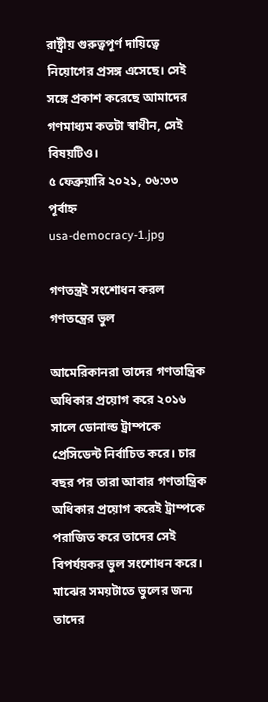রাষ্ট্রীয় গুরুত্বপূর্ণ দায়িত্বে নিয়োগের প্রসঙ্গ এসেছে। সেই সঙ্গে প্রকাশ করেছে আমাদের গণমাধ্যম কতটা স্বাধীন, সেই বিষয়টিও।
৫ ফেব্রুয়ারি ২০২১, ০৬:৩৩ পূর্বাহ্ন
usa-democracy-1.jpg

গণতন্ত্রই সংশোধন করল গণতন্ত্রের ভুল

আমেরিকানরা তাদের গণতান্ত্রিক অধিকার প্রয়োগ করে ২০১৬ সালে ডোনাল্ড ট্রাম্পকে প্রেসিডেন্ট নির্বাচিত করে। চার বছর পর তারা আবার গণতান্ত্রিক অধিকার প্রয়োগ করেই ট্রাম্পকে পরাজিত করে তাদের সেই বিপর্যয়কর ভুল সংশোধন করে। মাঝের সময়টাতে ভুলের জন্য তাদের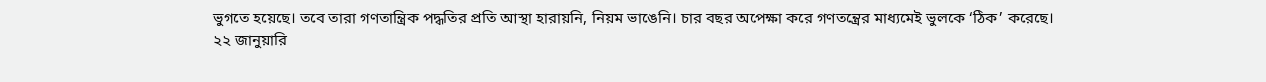ভুগতে হয়েছে। তবে তারা গণতান্ত্রিক পদ্ধতির প্রতি আস্থা হারায়নি, নিয়ম ভাঙেনি। চার বছর অপেক্ষা করে গণতন্ত্রের মাধ্যমেই ভুলকে ‘ঠিক’ করেছে।
২২ জানুয়ারি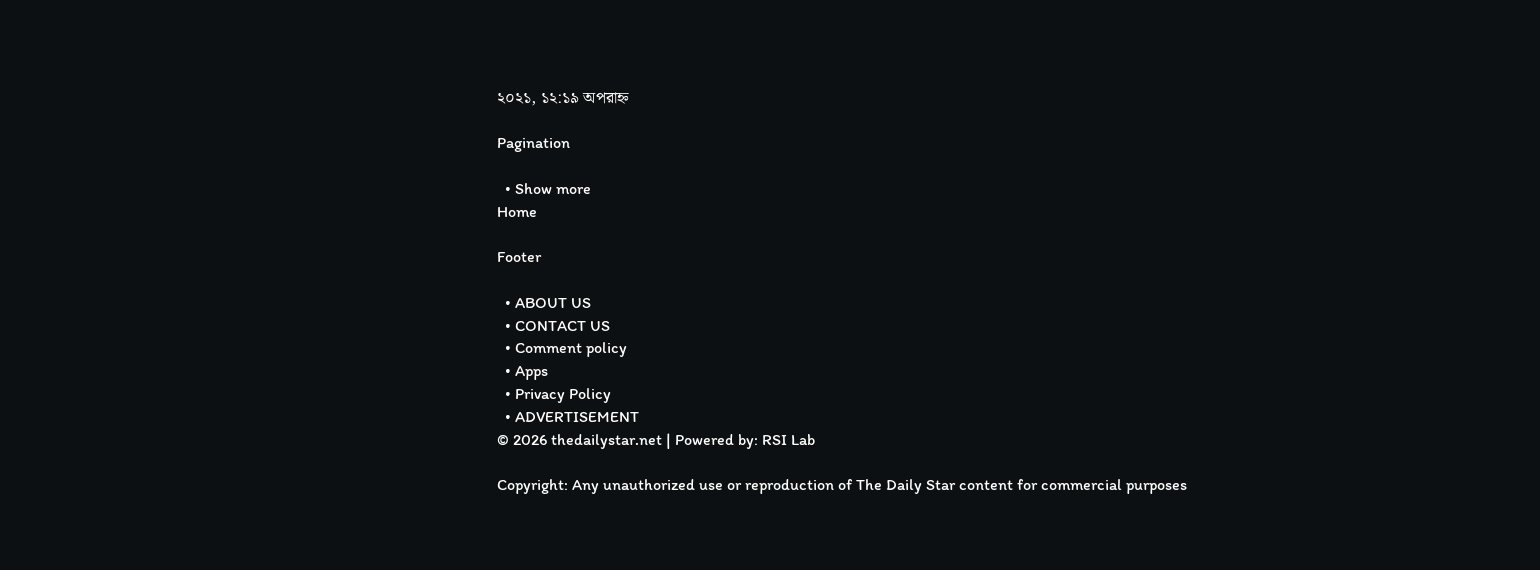২০২১, ১২:১৯ অপরাহ্ন

Pagination

  • Show more
Home

Footer

  • ABOUT US
  • CONTACT US
  • Comment policy
  • Apps
  • Privacy Policy
  • ADVERTISEMENT
© 2026 thedailystar.net | Powered by: RSI Lab

Copyright: Any unauthorized use or reproduction of The Daily Star content for commercial purposes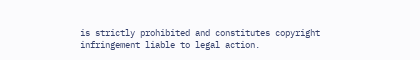is strictly prohibited and constitutes copyright infringement liable to legal action.